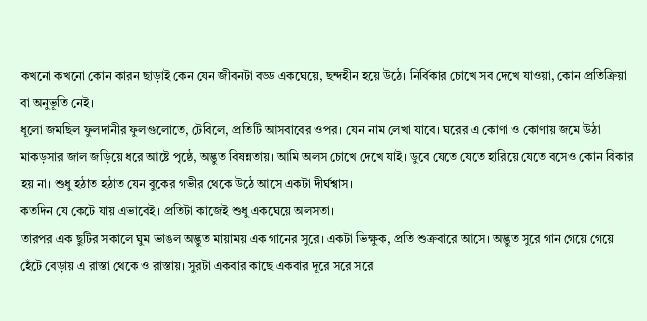কখনো কখনো কোন কারন ছাড়াই কেন যেন জীবনটা বড্ড একঘেয়ে, ছন্দহীন হয়ে উঠে। নির্বিকার চোখে সব দেখে যাওয়া, কোন প্রতিক্রিয়া বা অনুভূতি নেই।
ধূলো জমছিল ফুলদানীর ফুলগুলোতে, টেবিলে, প্রতিটি আসবাবের ওপর। যেন নাম লেখা যাবে। ঘরের এ কোণা ও কোণায় জমে উঠা মাকড়সার জাল জড়িয়ে ধরে আষ্টে পৃষ্ঠে, অদ্ভুত বিষন্নতায়। আমি অলস চোখে দেখে যাই। ডুবে যেতে যেতে হারিয়ে যেতে বসেও কোন বিকার হয় না। শুধু হঠাত হঠাত যেন বুকের গভীর থেকে উঠে আসে একটা দীর্ঘশ্বাস।
কতদিন যে কেটে যায় এভাবেই। প্রতিটা কাজেই শুধু একঘেয়ে অলসতা।
তারপর এক ছুটির সকালে ঘুম ভাঙল অদ্ভুত মায়াময় এক গানের সুরে। একটা ভিক্ষুক, প্রতি শুক্রবারে আসে। অদ্ভুত সুরে গান গেয়ে গেয়ে হেঁটে বেড়ায় এ রাস্তা থেকে ও রাস্তায়। সুরটা একবার কাছে একবার দূরে সরে সরে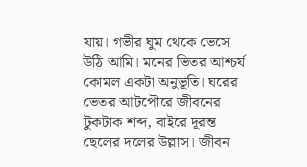যায়। গভীর ঘুম থেকে ভেসে উঠি আমি। মনের ভিতর আশ্চর্য কোমল একটা অনুভূতি। ঘরের ভেতর আটপৌরে জীবনের টুকটাক শব্দ, বাইরে দূরন্ত ছেলের দলের উল্লাস। জীবন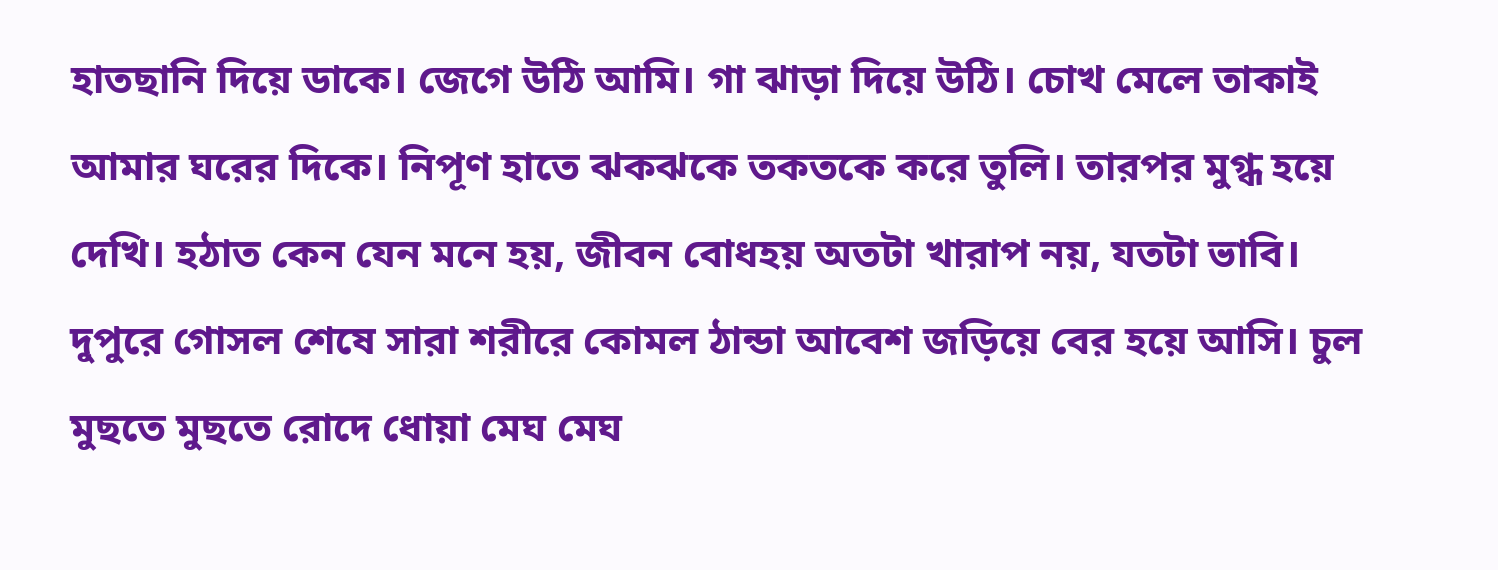হাতছানি দিয়ে ডাকে। জেগে উঠি আমি। গা ঝাড়া দিয়ে উঠি। চোখ মেলে তাকাই আমার ঘরের দিকে। নিপূণ হাতে ঝকঝকে তকতকে করে তুলি। তারপর মুগ্ধ হয়ে দেখি। হঠাত কেন যেন মনে হয়, জীবন বোধহয় অতটা খারাপ নয়, যতটা ভাবি।
দুপুরে গোসল শেষে সারা শরীরে কোমল ঠান্ডা আবেশ জড়িয়ে বের হয়ে আসি। চুল মুছতে মুছতে রোদে ধোয়া মেঘ মেঘ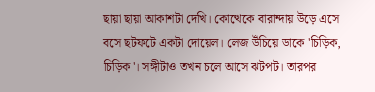ছায়া ছায়া আকাশটা দেখি। কোত্থেকে বারান্দায় উড়ে এসে বসে ছটফটে একটা দোয়েল। লেজ উঁচিয়ে ডাকে 'চিড়িক, চিড়িক'। সঙ্গীটাও তখন চলে আসে ঝটপট। তারপর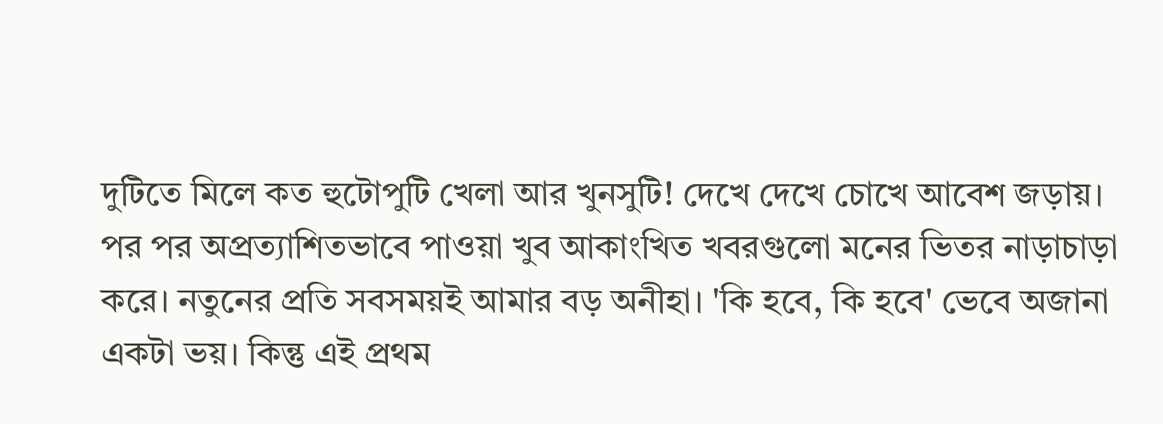দুটিতে মিলে কত হুটোপুটি খেলা আর খুনসুটি! দেখে দেখে চোখে আবেশ জড়ায়।
পর পর অপ্রত্যাশিতভাবে পাওয়া খুব আকাংখিত খবরগুলো মনের ভিতর নাড়াচাড়া করে। নতুনের প্রতি সবসময়ই আমার বড় অনীহা। 'কি হবে, কি হবে' ভেবে অজানা একটা ভয়। কিন্তু এই প্রথম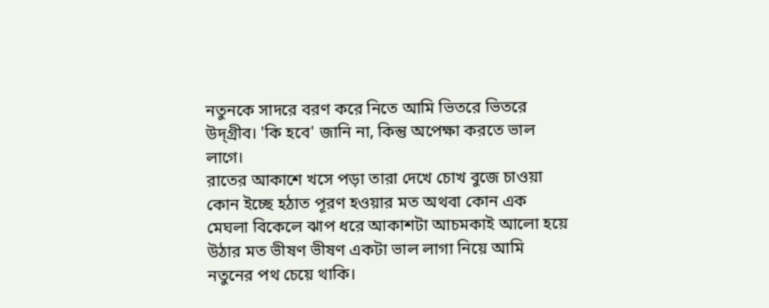নতুনকে সাদরে বরণ করে নিতে আমি ভিতরে ভিতরে উদ্গ্রীব। 'কি হবে' জানি না, কিন্তু অপেক্ষা করতে ভাল লাগে।
রাতের আকাশে খসে পড়া তারা দেখে চোখ বুজে চাওয়া কোন ইচ্ছে হঠাত পূরণ হওয়ার মত অথবা কোন এক মেঘলা বিকেলে ঝাপ ধরে আকাশটা আচমকাই আলো হয়ে উঠার মত ভীষণ ভীষণ একটা ভাল লাগা নিয়ে আমি নতুনের পথ চেয়ে থাকি।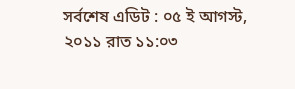সর্বশেষ এডিট : ০৫ ই আগস্ট, ২০১১ রাত ১১:০৩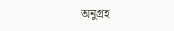অনুগ্রহ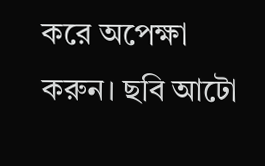করে অপেক্ষা করুন। ছবি আটো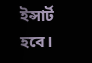ইন্সার্ট হবে।